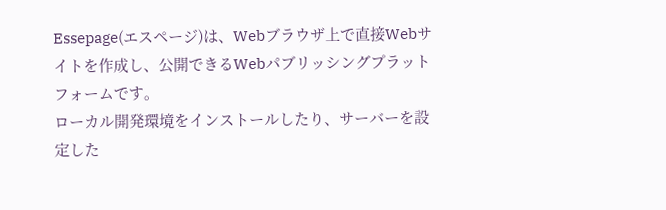Essepage(エスページ)は、Webブラウザ上で直接Webサイトを作成し、公開できるWebパブリッシングプラットフォームです。
ローカル開発環境をインストールしたり、サーバーを設定した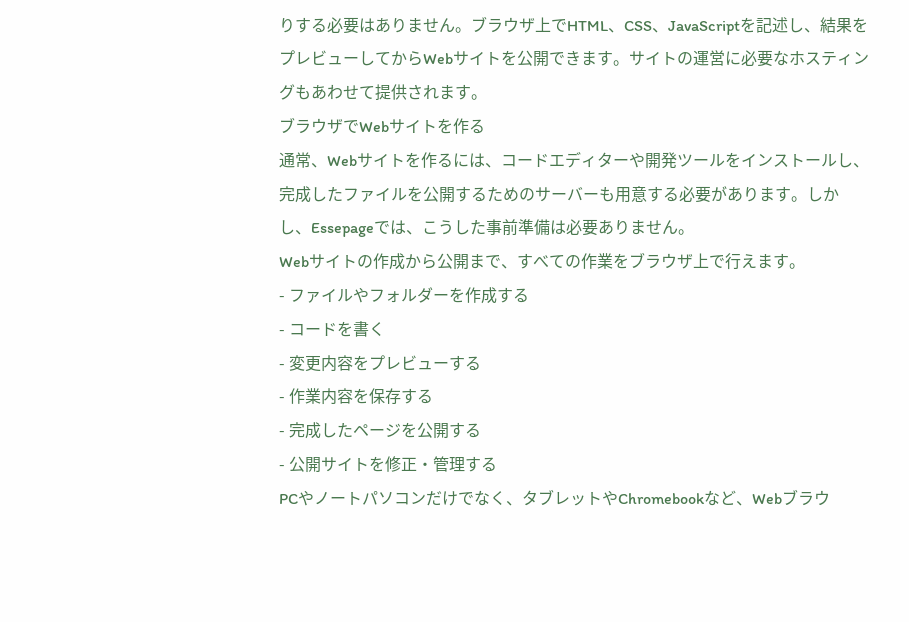りする必要はありません。ブラウザ上でHTML、CSS、JavaScriptを記述し、結果をプレビューしてからWebサイトを公開できます。サイトの運営に必要なホスティングもあわせて提供されます。
ブラウザでWebサイトを作る
通常、Webサイトを作るには、コードエディターや開発ツールをインストールし、完成したファイルを公開するためのサーバーも用意する必要があります。しかし、Essepageでは、こうした事前準備は必要ありません。
Webサイトの作成から公開まで、すべての作業をブラウザ上で行えます。
- ファイルやフォルダーを作成する
- コードを書く
- 変更内容をプレビューする
- 作業内容を保存する
- 完成したページを公開する
- 公開サイトを修正・管理する
PCやノートパソコンだけでなく、タブレットやChromebookなど、Webブラウ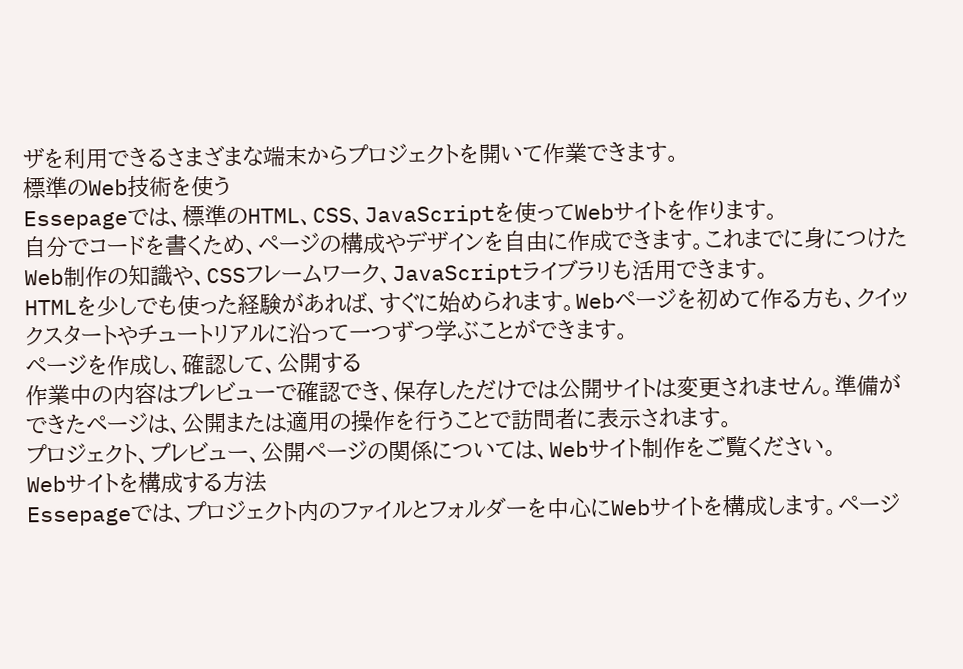ザを利用できるさまざまな端末からプロジェクトを開いて作業できます。
標準のWeb技術を使う
Essepageでは、標準のHTML、CSS、JavaScriptを使ってWebサイトを作ります。
自分でコードを書くため、ページの構成やデザインを自由に作成できます。これまでに身につけたWeb制作の知識や、CSSフレームワーク、JavaScriptライブラリも活用できます。
HTMLを少しでも使った経験があれば、すぐに始められます。Webページを初めて作る方も、クイックスタートやチュートリアルに沿って一つずつ学ぶことができます。
ページを作成し、確認して、公開する
作業中の内容はプレビューで確認でき、保存しただけでは公開サイトは変更されません。準備ができたページは、公開または適用の操作を行うことで訪問者に表示されます。
プロジェクト、プレビュー、公開ページの関係については、Webサイト制作をご覧ください。
Webサイトを構成する方法
Essepageでは、プロジェクト内のファイルとフォルダーを中心にWebサイトを構成します。ページ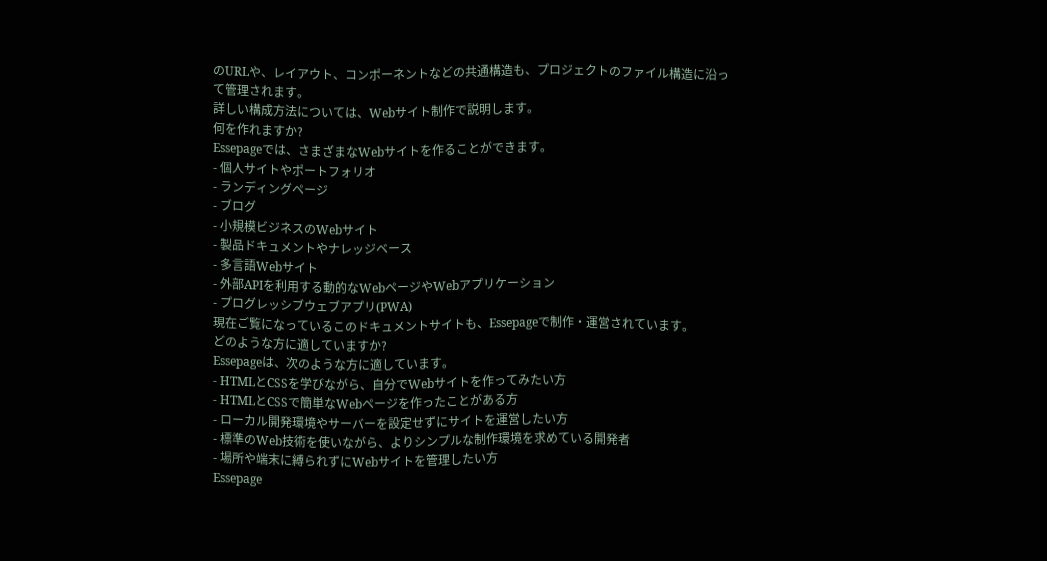のURLや、レイアウト、コンポーネントなどの共通構造も、プロジェクトのファイル構造に沿って管理されます。
詳しい構成方法については、Webサイト制作で説明します。
何を作れますか?
Essepageでは、さまざまなWebサイトを作ることができます。
- 個人サイトやポートフォリオ
- ランディングページ
- ブログ
- 小規模ビジネスのWebサイト
- 製品ドキュメントやナレッジベース
- 多言語Webサイト
- 外部APIを利用する動的なWebページやWebアプリケーション
- プログレッシブウェブアプリ(PWA)
現在ご覧になっているこのドキュメントサイトも、Essepageで制作・運営されています。
どのような方に適していますか?
Essepageは、次のような方に適しています。
- HTMLとCSSを学びながら、自分でWebサイトを作ってみたい方
- HTMLとCSSで簡単なWebページを作ったことがある方
- ローカル開発環境やサーバーを設定せずにサイトを運営したい方
- 標準のWeb技術を使いながら、よりシンプルな制作環境を求めている開発者
- 場所や端末に縛られずにWebサイトを管理したい方
Essepage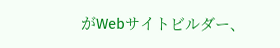がWebサイトビルダー、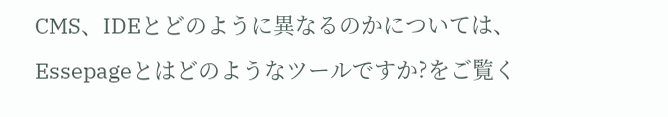CMS、IDEとどのように異なるのかについては、Essepageとはどのようなツールですか?をご覧く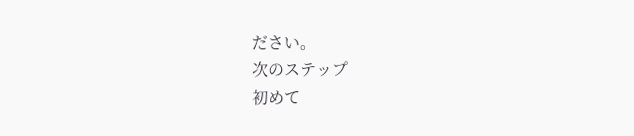ださい。
次のステップ
初めて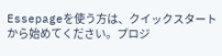Essepageを使う方は、クイックスタートから始めてください。プロジ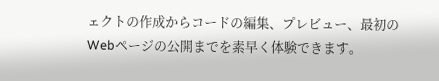ェクトの作成からコードの編集、プレビュー、最初のWebページの公開までを素早く体験できます。